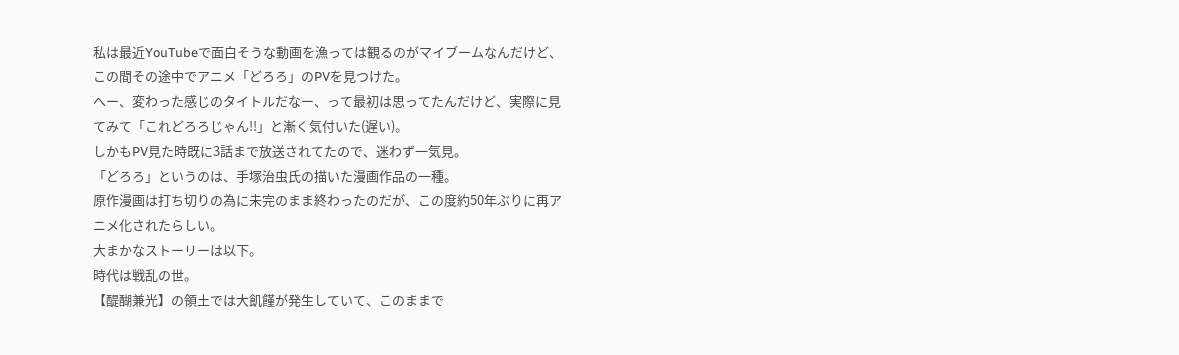私は最近YouTubeで面白そうな動画を漁っては観るのがマイブームなんだけど、この間その途中でアニメ「どろろ」のPVを見つけた。
へー、変わった感じのタイトルだなー、って最初は思ってたんだけど、実際に見てみて「これどろろじゃん!!」と漸く気付いた(遅い)。
しかもPV見た時既に3話まで放送されてたので、迷わず一気見。
「どろろ」というのは、手塚治虫氏の描いた漫画作品の一種。
原作漫画は打ち切りの為に未完のまま終わったのだが、この度約50年ぶりに再アニメ化されたらしい。
大まかなストーリーは以下。
時代は戦乱の世。
【醍醐兼光】の領土では大飢饉が発生していて、このままで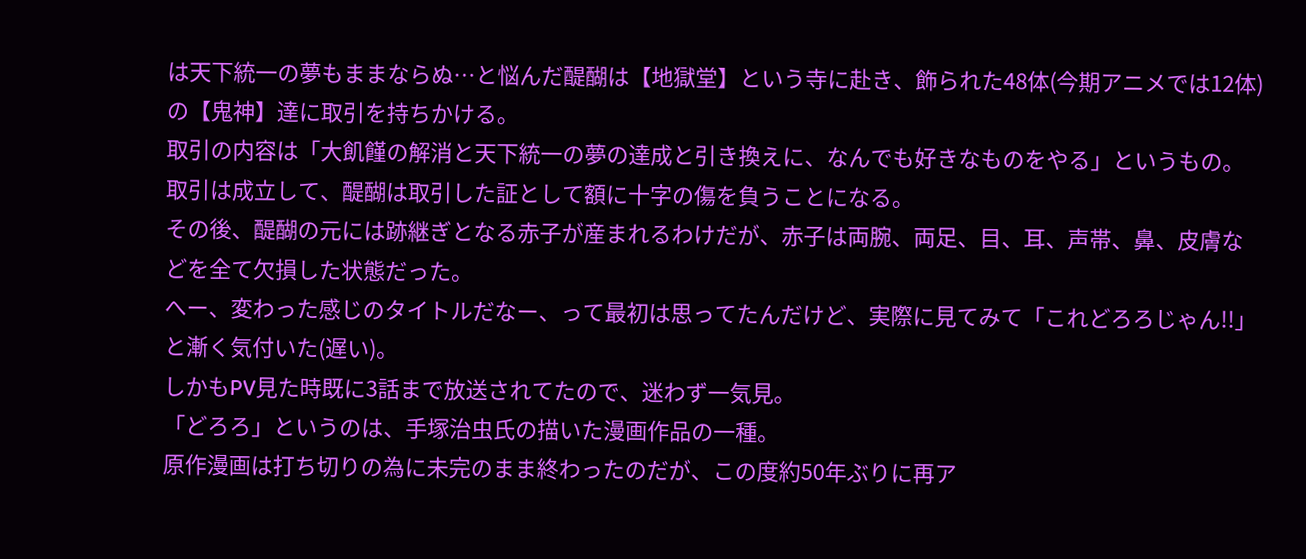は天下統一の夢もままならぬ…と悩んだ醍醐は【地獄堂】という寺に赴き、飾られた48体(今期アニメでは12体)の【鬼神】達に取引を持ちかける。
取引の内容は「大飢饉の解消と天下統一の夢の達成と引き換えに、なんでも好きなものをやる」というもの。
取引は成立して、醍醐は取引した証として額に十字の傷を負うことになる。
その後、醍醐の元には跡継ぎとなる赤子が産まれるわけだが、赤子は両腕、両足、目、耳、声帯、鼻、皮膚などを全て欠損した状態だった。
へー、変わった感じのタイトルだなー、って最初は思ってたんだけど、実際に見てみて「これどろろじゃん!!」と漸く気付いた(遅い)。
しかもPV見た時既に3話まで放送されてたので、迷わず一気見。
「どろろ」というのは、手塚治虫氏の描いた漫画作品の一種。
原作漫画は打ち切りの為に未完のまま終わったのだが、この度約50年ぶりに再ア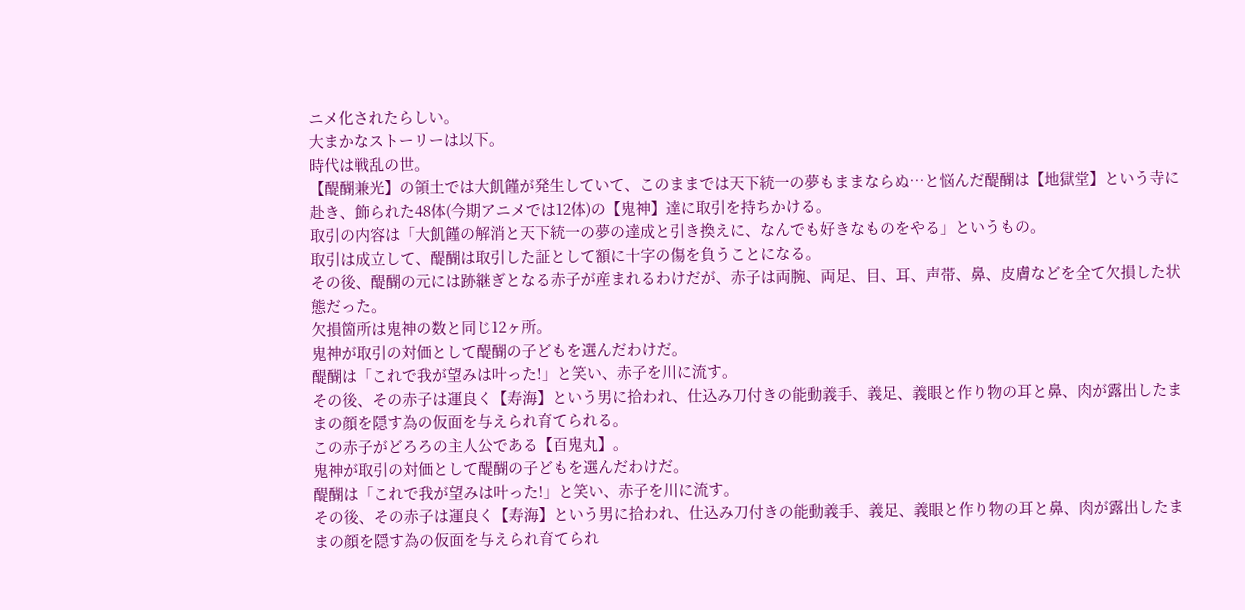ニメ化されたらしい。
大まかなストーリーは以下。
時代は戦乱の世。
【醍醐兼光】の領土では大飢饉が発生していて、このままでは天下統一の夢もままならぬ…と悩んだ醍醐は【地獄堂】という寺に赴き、飾られた48体(今期アニメでは12体)の【鬼神】達に取引を持ちかける。
取引の内容は「大飢饉の解消と天下統一の夢の達成と引き換えに、なんでも好きなものをやる」というもの。
取引は成立して、醍醐は取引した証として額に十字の傷を負うことになる。
その後、醍醐の元には跡継ぎとなる赤子が産まれるわけだが、赤子は両腕、両足、目、耳、声帯、鼻、皮膚などを全て欠損した状態だった。
欠損箇所は鬼神の数と同じ12ヶ所。
鬼神が取引の対価として醍醐の子どもを選んだわけだ。
醍醐は「これで我が望みは叶った!」と笑い、赤子を川に流す。
その後、その赤子は運良く【寿海】という男に拾われ、仕込み刀付きの能動義手、義足、義眼と作り物の耳と鼻、肉が露出したままの顔を隠す為の仮面を与えられ育てられる。
この赤子がどろろの主人公である【百鬼丸】。
鬼神が取引の対価として醍醐の子どもを選んだわけだ。
醍醐は「これで我が望みは叶った!」と笑い、赤子を川に流す。
その後、その赤子は運良く【寿海】という男に拾われ、仕込み刀付きの能動義手、義足、義眼と作り物の耳と鼻、肉が露出したままの顔を隠す為の仮面を与えられ育てられ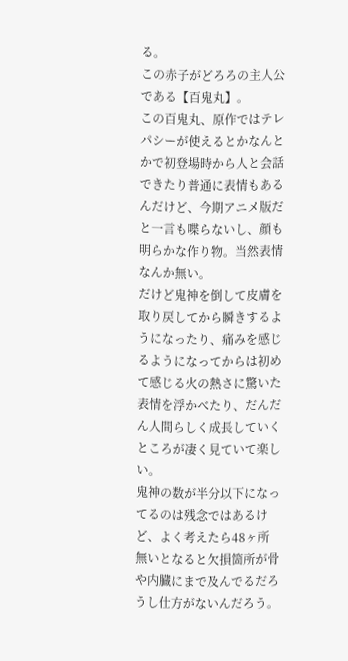る。
この赤子がどろろの主人公である【百鬼丸】。
この百鬼丸、原作ではテレパシーが使えるとかなんとかで初登場時から人と会話できたり普通に表情もあるんだけど、今期アニメ版だと一言も喋らないし、顔も明らかな作り物。当然表情なんか無い。
だけど鬼神を倒して皮膚を取り戻してから瞬きするようになったり、痛みを感じるようになってからは初めて感じる火の熱さに驚いた表情を浮かべたり、だんだん人間らしく成長していくところが凄く見ていて楽しい。
鬼神の数が半分以下になってるのは残念ではあるけど、よく考えたら48ヶ所無いとなると欠損箇所が骨や内臓にまで及んでるだろうし仕方がないんだろう。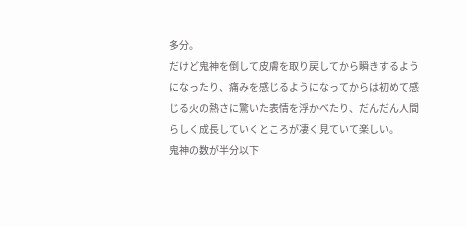多分。
だけど鬼神を倒して皮膚を取り戻してから瞬きするようになったり、痛みを感じるようになってからは初めて感じる火の熱さに驚いた表情を浮かべたり、だんだん人間らしく成長していくところが凄く見ていて楽しい。
鬼神の数が半分以下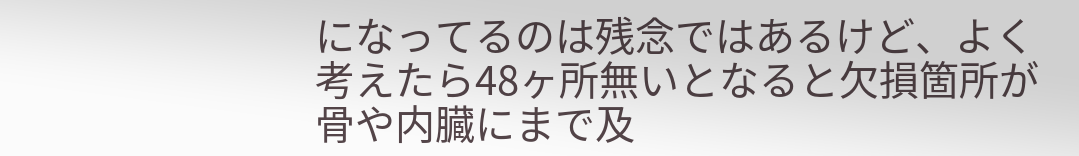になってるのは残念ではあるけど、よく考えたら48ヶ所無いとなると欠損箇所が骨や内臓にまで及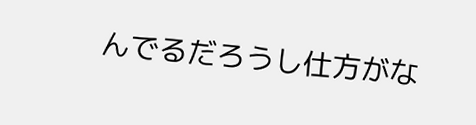んでるだろうし仕方がな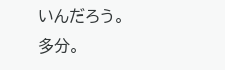いんだろう。
多分。